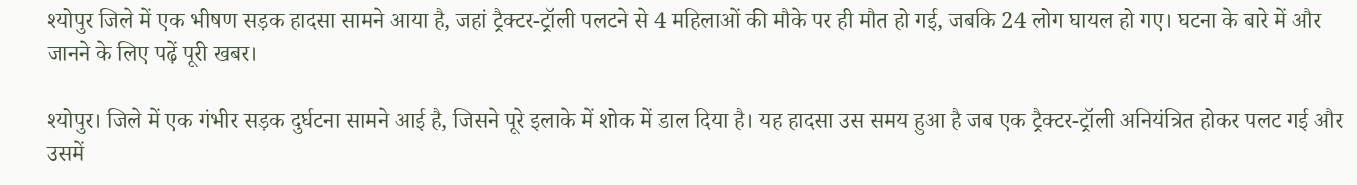श्योपुर जिले में एक भीषण सड़क हादसा सामने आया है, जहां ट्रैक्टर-ट्रॉली पलटने से 4 महिलाओं की मौके पर ही मौत हो गई, जबकि 24 लोग घायल हो गए। घटना के बारे में और जानने के लिए पढ़ें पूरी खबर।

श्योपुर। जिले में एक गंभीर सड़क दुर्घटना सामने आई है, जिसने पूरे इलाके में शोक में डाल दिया है। यह हादसा उस समय हुआ है जब एक ट्रैक्टर-ट्रॉली अनियंत्रित होकर पलट गई और उसमें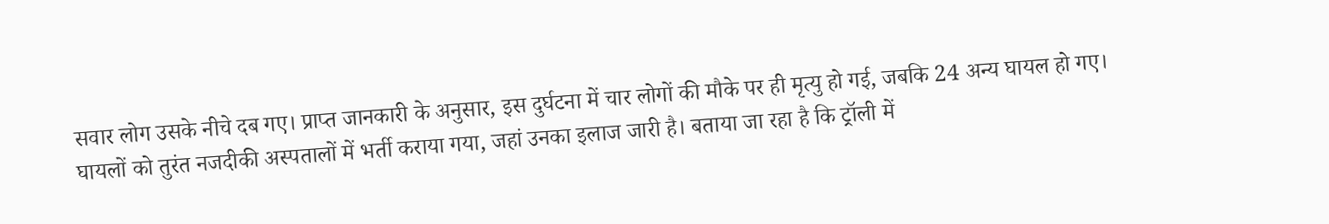सवार लोग उसके नीचे दब गए। प्राप्त जानकारी के अनुसार, इस दुर्घटना में चार लोगों की मौके पर ही मृत्यु हो गई, जबकि 24 अन्य घायल हो गए। घायलों को तुरंत नजदीकी अस्पतालों में भर्ती कराया गया, जहां उनका इलाज जारी है। बताया जा रहा है कि ट्रॉली में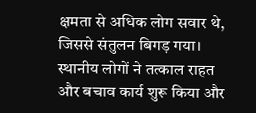क्षमता से अधिक लोग सवार थे, जिससे संतुलन बिगड़ गया। स्थानीय लोगों ने तत्काल राहत और बचाव कार्य शुरू किया और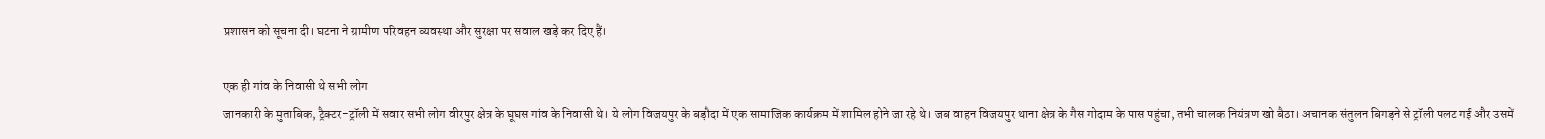प्रशासन को सूचना दी। घटना ने ग्रामीण परिवहन व्यवस्था और सुरक्षा पर सवाल खड़े कर दिए हैं।

एक ही गांव के निवासी थे सभी लोग
जानकारी के मुताबिक, ट्रैक्टर-ट्रॉली में सवार सभी लोग वीरपुर क्षेत्र के घूघस गांव के निवासी थे। ये लोग विजयपुर के बड़ौदा में एक सामाजिक कार्यक्रम में शामिल होने जा रहे थे। जब वाहन विजयपुर थाना क्षेत्र के गैस गोदाम के पास पहुंचा, तभी चालक नियंत्रण खो बैठा। अचानक संतुलन बिगड़ने से ट्रॉली पलट गई और उसमें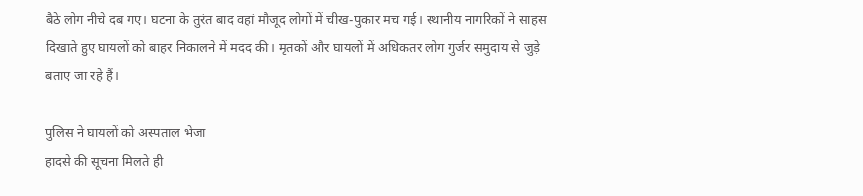बैठे लोग नीचे दब गए। घटना के तुरंत बाद वहां मौजूद लोगों में चीख-पुकार मच गई। स्थानीय नागरिकों ने साहस दिखाते हुए घायलों को बाहर निकालने में मदद की। मृतकों और घायलों में अधिकतर लोग गुर्जर समुदाय से जुड़े बताए जा रहे हैं।

पुलिस ने घायलों को अस्पताल भेजा
हादसे की सूचना मिलते ही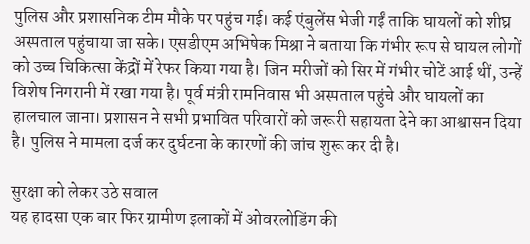पुलिस और प्रशासनिक टीम मौके पर पहुंच गई। कई एंबुलेंस भेजी गईं ताकि घायलों को शीघ्र अस्पताल पहुंचाया जा सके। एसडीएम अभिषेक मिश्रा ने बताया कि गंभीर रूप से घायल लोगों को उच्च चिकित्सा केंद्रों में रेफर किया गया है। जिन मरीजों को सिर में गंभीर चोटें आई थीं, उन्हें विशेष निगरानी में रखा गया है। पूर्व मंत्री रामनिवास भी अस्पताल पहुंचे और घायलों का हालचाल जाना। प्रशासन ने सभी प्रभावित परिवारों को जरूरी सहायता देने का आश्वासन दिया है। पुलिस ने मामला दर्ज कर दुर्घटना के कारणों की जांच शुरू कर दी है।

सुरक्षा को लेकर उठे सवाल
यह हादसा एक बार फिर ग्रामीण इलाकों में ओवरलोडिंग की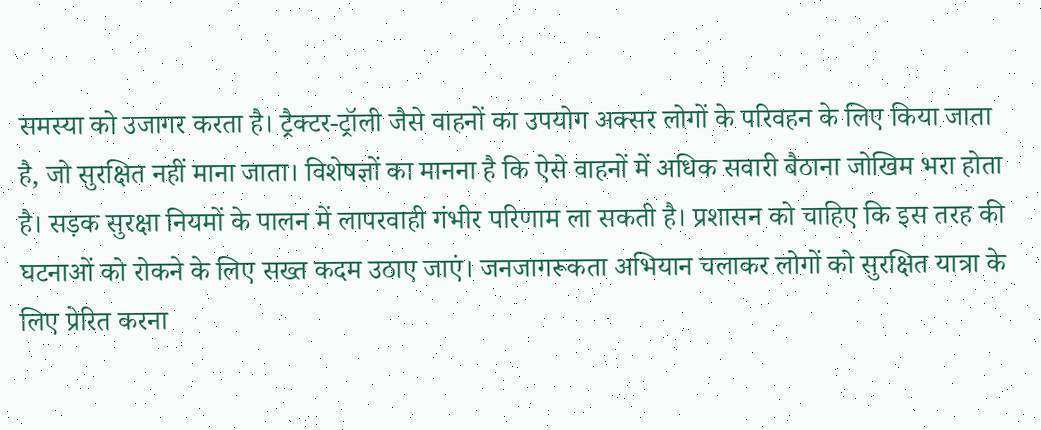समस्या को उजागर करता है। ट्रैक्टर-ट्रॉली जैसे वाहनों का उपयोग अक्सर लोगों के परिवहन के लिए किया जाता है, जो सुरक्षित नहीं माना जाता। विशेषज्ञों का मानना है कि ऐसे वाहनों में अधिक सवारी बैठाना जोखिम भरा होता है। सड़क सुरक्षा नियमों के पालन में लापरवाही गंभीर परिणाम ला सकती है। प्रशासन को चाहिए कि इस तरह की घटनाओं को रोकने के लिए सख्त कदम उठाए जाएं। जनजागरूकता अभियान चलाकर लोगों को सुरक्षित यात्रा के लिए प्रेरित करना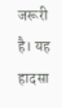जरूरी है। यह हादसा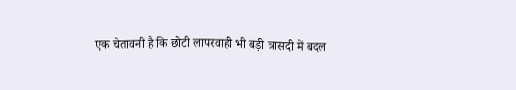एक चेतावनी है कि छोटी लापरवाही भी बड़ी त्रासदी में बदल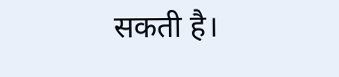सकती है।